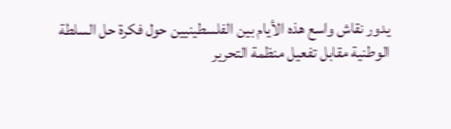يدور نقاش واسع هذه الأيام بين الفلسطينيين حول فكرة حل السلطة الوطنية مقابل تفعيل منظمة التحرير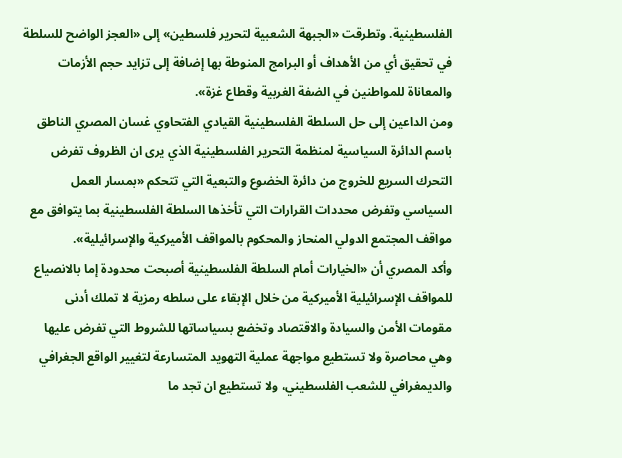الفلسطينية. وتطرقت «الجبهة الشعبية لتحرير فلسطين» إلى «العجز الواضح للسلطة في تحقيق أي من الأهداف أو البرامج المنوطة بها إضافة إلى تزايد حجم الأزمات والمعاناة للمواطنين في الضفة الغربية وقطاع غزة».
ومن الداعين إلى حل السلطة الفلسطينية القيادي الفتحاوي غسان المصري الناطق باسم الدائرة السياسية لمنظمة التحرير الفلسطينية الذي يرى ان الظروف تفرض التحرك السريع للخروج من دائرة الخضوع والتبعية التي تتحكم «بمسار العمل السياسي وتفرض محددات القرارات التي تأخذها السلطة الفلسطينية بما يتوافق مع مواقف المجتمع الدولي المنحاز والمحكوم بالمواقف الأميركية والإسرائيلية».
وأكد المصري أن «الخيارات أمام السلطة الفلسطينية أصبحت محدودة إما بالانصياع للمواقف الإسرائيلية الأميركية من خلال الإبقاء على سلطه رمزية لا تملك أدنى مقومات الأمن والسيادة والاقتصاد وتخضع بسياساتها للشروط التي تفرض عليها وهي محاصرة ولا تستطيع مواجهة عملية التهويد المتسارعة لتغيير الواقع الجغرافي والديمغرافي للشعب الفلسطيني، ولا تستطيع ان تجد ما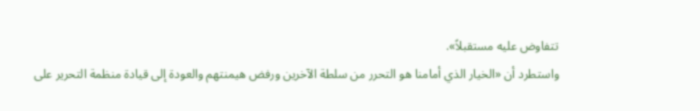تتفاوض عليه مستقبلاً».
واستطرد أن «الخيار الذي أمامنا هو التحرر من سلطة الآخرين ورفض هيمنتهم والعودة إلى قيادة منظمة التحرير على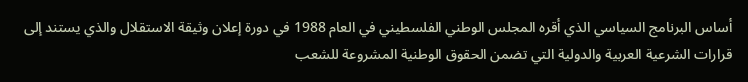أساس البرنامج السياسي الذي أقره المجلس الوطني الفلسطيني في العام 1988 في دورة إعلان وثيقة الاستقلال والذي يستند إلى قرارات الشرعية العربية والدولية التي تضمن الحقوق الوطنية المشروعة للشعب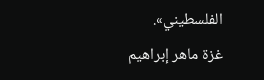الفلسطيني».
غزة ماهر إبراهيم